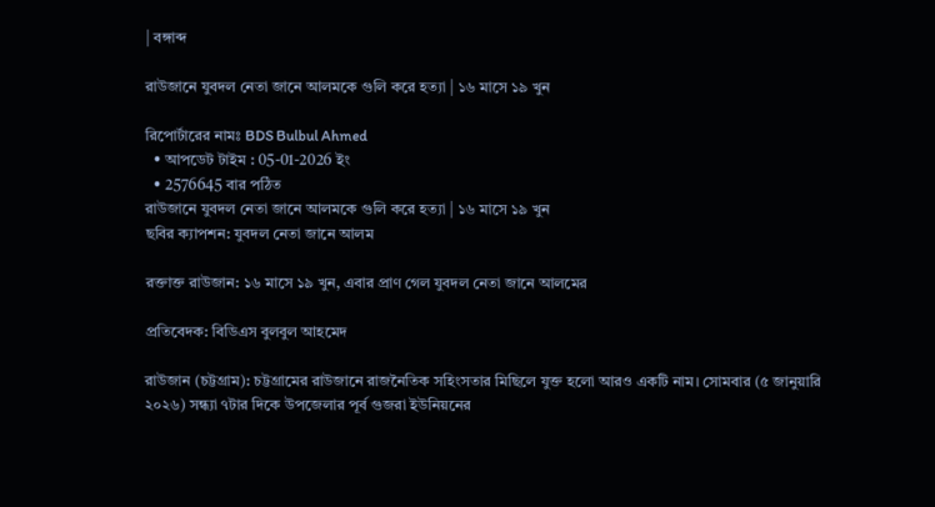| বঙ্গাব্দ

রাউজানে যুবদল নেতা জানে আলমকে গুলি করে হত্যা | ১৬ মাসে ১৯ খুন

রিপোর্টারের নামঃ BDS Bulbul Ahmed
  • আপডেট টাইম : 05-01-2026 ইং
  • 2576645 বার পঠিত
রাউজানে যুবদল নেতা জানে আলমকে গুলি করে হত্যা | ১৬ মাসে ১৯ খুন
ছবির ক্যাপশন: যুবদল নেতা জানে আলম

রক্তাক্ত রাউজান: ১৬ মাসে ১৯ খুন, এবার প্রাণ গেল যুবদল নেতা জানে আলমের

প্রতিবেদক: বিডিএস বুলবুল আহমেদ

রাউজান (চট্টগ্রাম): চট্টগ্রামের রাউজানে রাজনৈতিক সহিংসতার মিছিলে যুক্ত হলো আরও একটি নাম। সোমবার (৫ জানুয়ারি ২০২৬) সন্ধ্যা ৭টার দিকে উপজেলার পূর্ব গুজরা ইউনিয়নের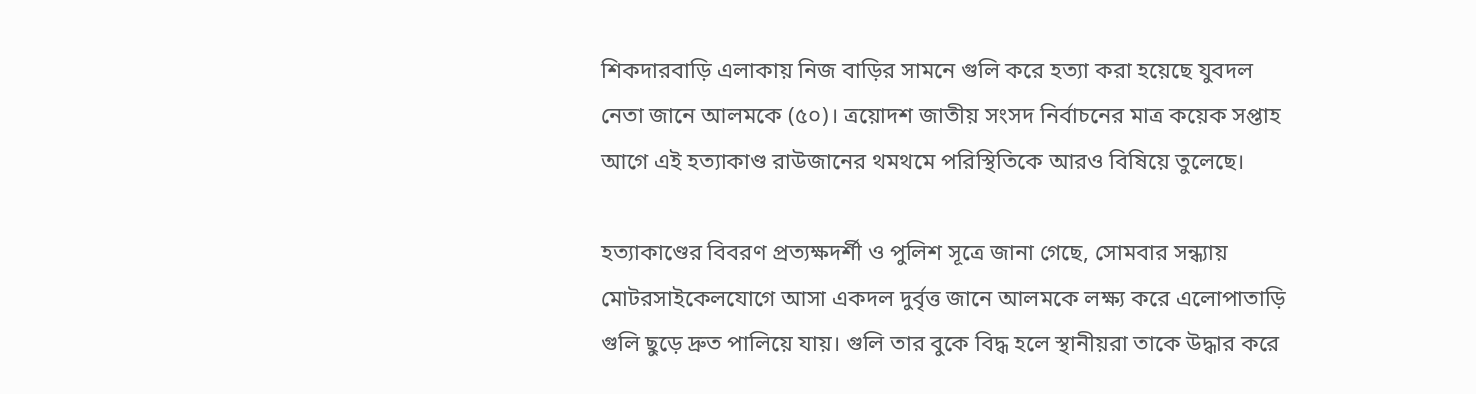শিকদারবাড়ি এলাকায় নিজ বাড়ির সামনে গুলি করে হত্যা করা হয়েছে যুবদল নেতা জানে আলমকে (৫০)। ত্রয়োদশ জাতীয় সংসদ নির্বাচনের মাত্র কয়েক সপ্তাহ আগে এই হত্যাকাণ্ড রাউজানের থমথমে পরিস্থিতিকে আরও বিষিয়ে তুলেছে।

হত্যাকাণ্ডের বিবরণ প্রত্যক্ষদর্শী ও পুলিশ সূত্রে জানা গেছে, সোমবার সন্ধ্যায় মোটরসাইকেলযোগে আসা একদল দুর্বৃত্ত জানে আলমকে লক্ষ্য করে এলোপাতাড়ি গুলি ছুড়ে দ্রুত পালিয়ে যায়। গুলি তার বুকে বিদ্ধ হলে স্থানীয়রা তাকে উদ্ধার করে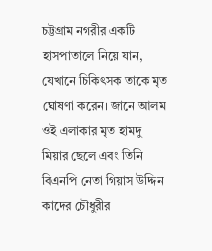চট্টগ্রাম নগরীর একটি হাসপাতালে নিয়ে যান, যেখানে চিকিৎসক তাকে মৃত ঘোষণা করেন। জানে আলম ওই এলাকার মৃত হামদু মিয়ার ছেলে এবং তিনি বিএনপি নেতা গিয়াস উদ্দিন কাদের চৌধুরীর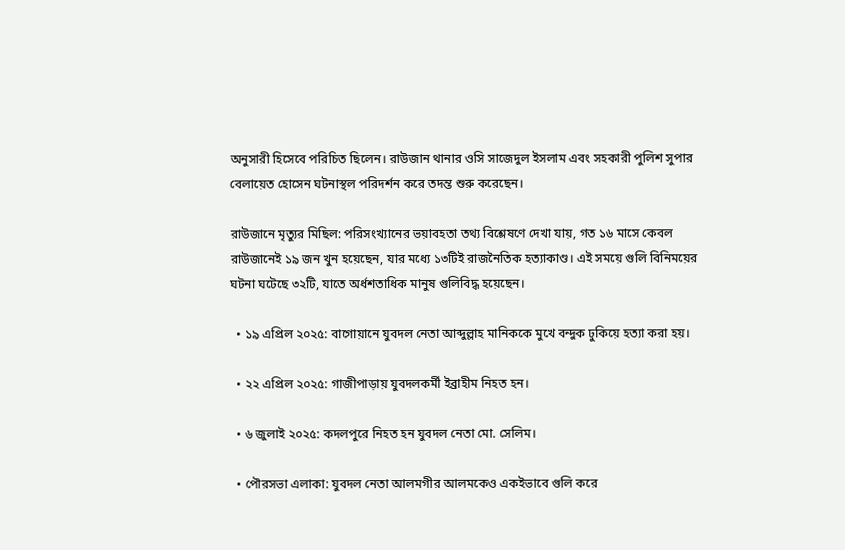অনুসারী হিসেবে পরিচিত ছিলেন। রাউজান থানার ওসি সাজেদুল ইসলাম এবং সহকারী পুলিশ সুপার বেলায়েত হোসেন ঘটনাস্থল পরিদর্শন করে তদন্ত শুরু করেছেন।

রাউজানে মৃত্যুর মিছিল: পরিসংখ্যানের ভয়াবহতা তথ্য বিশ্লেষণে দেখা যায়, গত ১৬ মাসে কেবল রাউজানেই ১৯ জন খুন হয়েছেন, যার মধ্যে ১৩টিই রাজনৈতিক হত্যাকাণ্ড। এই সময়ে গুলি বিনিময়ের ঘটনা ঘটেছে ৩২টি, যাতে অর্ধশতাধিক মানুষ গুলিবিদ্ধ হয়েছেন।

  • ১৯ এপ্রিল ২০২৫: বাগোয়ানে যুবদল নেতা আব্দুল্লাহ মানিককে মুখে বন্দুক ঢুকিয়ে হত্যা করা হয়।

  • ২২ এপ্রিল ২০২৫: গাজীপাড়ায় যুবদলকর্মী ইব্রাহীম নিহত হন।

  • ৬ জুলাই ২০২৫: কদলপুরে নিহত হন যুবদল নেতা মো. সেলিম।

  • পৌরসভা এলাকা: যুবদল নেতা আলমগীর আলমকেও একইভাবে গুলি করে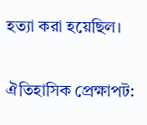হত্যা করা হয়েছিল।

ঐতিহাসিক প্রেক্ষাপট: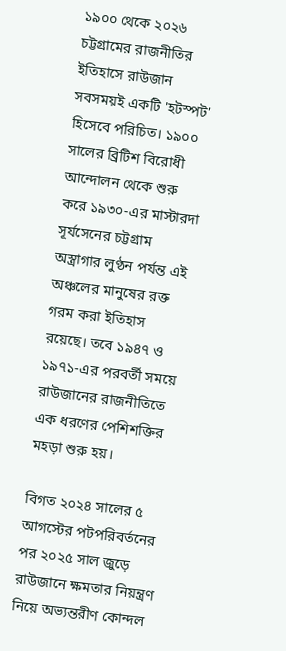১৯০০ থেকে ২০২৬ চট্টগ্রামের রাজনীতির ইতিহাসে রাউজান সবসময়ই একটি 'হটস্পট' হিসেবে পরিচিত। ১৯০০ সালের ব্রিটিশ বিরোধী আন্দোলন থেকে শুরু করে ১৯৩০-এর মাস্টারদা সূর্যসেনের চট্টগ্রাম অস্ত্রাগার লুণ্ঠন পর্যন্ত এই অঞ্চলের মানুষের রক্ত গরম করা ইতিহাস রয়েছে। তবে ১৯৪৭ ও ১৯৭১-এর পরবর্তী সময়ে রাউজানের রাজনীতিতে এক ধরণের পেশিশক্তির মহড়া শুরু হয়।

বিগত ২০২৪ সালের ৫ আগস্টের পটপরিবর্তনের পর ২০২৫ সাল জুড়ে রাউজানে ক্ষমতার নিয়ন্ত্রণ নিয়ে অভ্যন্তরীণ কোন্দল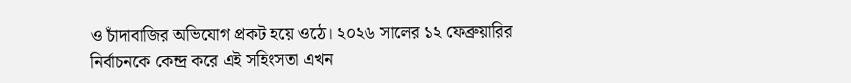ও চাঁদাবাজির অভিযোগ প্রকট হয়ে ওঠে। ২০২৬ সালের ১২ ফেব্রুয়ারির নির্বাচনকে কেন্দ্র করে এই সহিংসতা এখন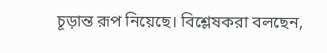চূড়ান্ত রূপ নিয়েছে। বিশ্লেষকরা বলছেন,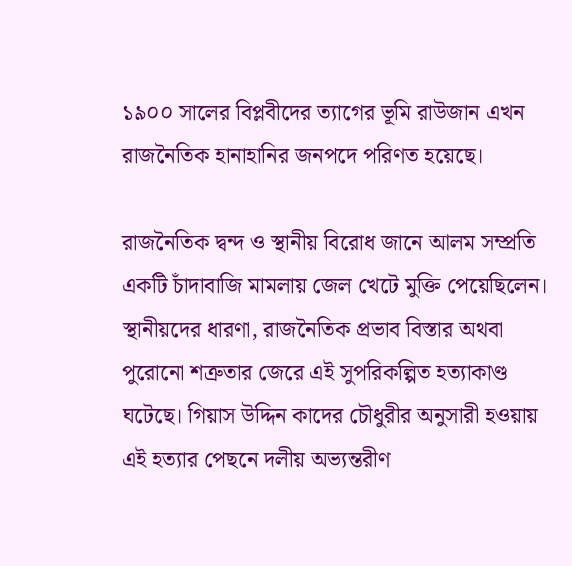১৯০০ সালের বিপ্লবীদের ত্যাগের ভূমি রাউজান এখন রাজনৈতিক হানাহানির জনপদে পরিণত হয়েছে।

রাজনৈতিক দ্বন্দ ও স্থানীয় বিরোধ জানে আলম সম্প্রতি একটি চাঁদাবাজি মামলায় জেল খেটে মুক্তি পেয়েছিলেন। স্থানীয়দের ধারণা, রাজনৈতিক প্রভাব বিস্তার অথবা পুরোনো শত্রুতার জেরে এই সুপরিকল্পিত হত্যাকাণ্ড ঘটেছে। গিয়াস উদ্দিন কাদের চৌধুরীর অনুসারী হওয়ায় এই হত্যার পেছনে দলীয় অভ্যন্তরীণ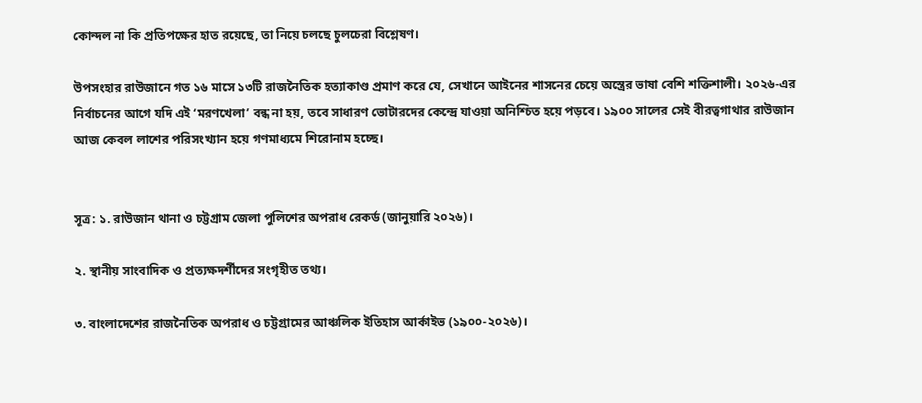কোন্দল না কি প্রতিপক্ষের হাত রয়েছে, তা নিয়ে চলছে চুলচেরা বিশ্লেষণ।

উপসংহার রাউজানে গত ১৬ মাসে ১৩টি রাজনৈতিক হত্যাকাণ্ড প্রমাণ করে যে, সেখানে আইনের শাসনের চেয়ে অস্ত্রের ভাষা বেশি শক্তিশালী। ২০২৬-এর নির্বাচনের আগে যদি এই ‘মরণখেলা’ বন্ধ না হয়, তবে সাধারণ ভোটারদের কেন্দ্রে যাওয়া অনিশ্চিত হয়ে পড়বে। ১৯০০ সালের সেই বীরত্বগাথার রাউজান আজ কেবল লাশের পরিসংখ্যান হয়ে গণমাধ্যমে শিরোনাম হচ্ছে।


সূত্র: ১. রাউজান থানা ও চট্টগ্রাম জেলা পুলিশের অপরাধ রেকর্ড (জানুয়ারি ২০২৬)।

২. স্থানীয় সাংবাদিক ও প্রত্যক্ষদর্শীদের সংগৃহীত তথ্য।

৩. বাংলাদেশের রাজনৈতিক অপরাধ ও চট্টগ্রামের আঞ্চলিক ইতিহাস আর্কাইভ (১৯০০-২০২৬)।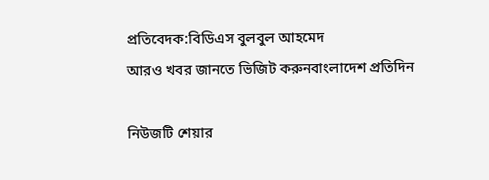প্রতিবেদক:বিডিএস বুলবুল আহমেদ
আরও খবর জানতে ভিজিট করুনবাংলাদেশ প্রতিদিন

নিউজটি শেয়ার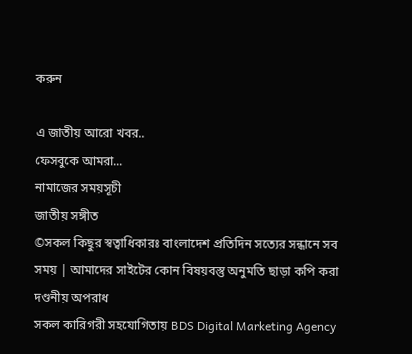করুন

এ জাতীয় আরো খবর..
ফেসবুকে আমরা...
নামাজের সময়সূচী
জাতীয় সঙ্গীত
©সকল কিছুর স্বত্বাধিকারঃ বাংলাদেশ প্রতিদিন সত্যের সন্ধানে সব সময় | আমাদের সাইটের কোন বিষয়বস্তু অনুমতি ছাড়া কপি করা দণ্ডনীয় অপরাধ
সকল কারিগরী সহযোগিতায় BDS Digital Marketing Agency